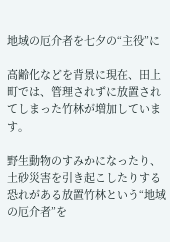地域の厄介者を七夕の“主役”に

高齢化などを背景に現在、田上町では、管理されずに放置されてしまった竹林が増加しています。

野生動物のすみかになったり、土砂災害を引き起こしたりする恐れがある放置竹林という“地域の厄介者”を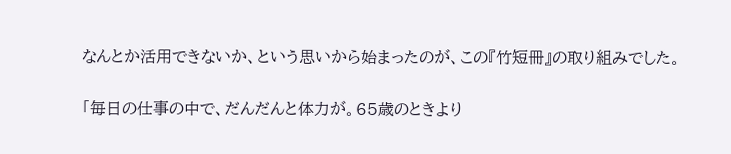なんとか活用できないか、という思いから始まったのが、この『竹短冊』の取り組みでした。

「毎日の仕事の中で、だんだんと体力が。65歳のときより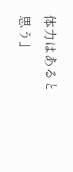体力はあると思う」